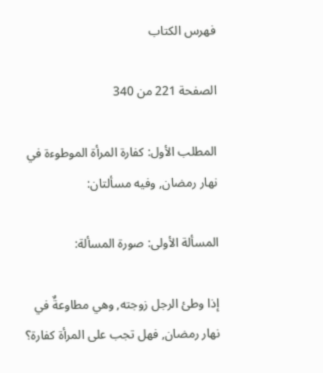فهرس الكتاب

الصفحة 221 من 340

المطلب الأول: كفارة المرأة الموطوءة في نهار رمضان, وفيه مسألتان:

المسألة الأولى: صورة المسألة:

إذا وطئ الرجل زوجته, وهي مطاوعةٌ في نهار رمضان, فهل تجب على المرأة كفارة؟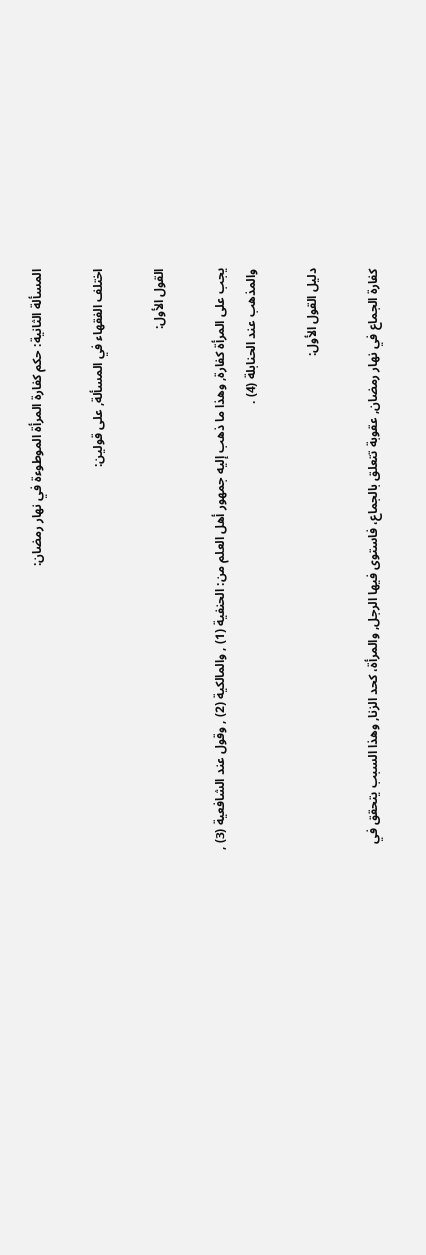المسألة الثانية: حكم كفارة المرأة الموطوءة في نهار رمضان:

اختلف الفقهاء في المسألة, على قولين:

القول الأول:

يجب على المرأة كفارة, وهذا ما ذهب إليه جمهور أهل العلم من: الحنفية (1) , والمالكية (2) , وقول عند الشافعية (3) , والمذهب عند الحنابلة (4) .

دليل القول الأول:

كفارة الجماع في نهار رمضان, عقوبة تتعلق بالجماع، فاستوى فيها الرجل, والمرأة، كحد الزنا, وهذا السبب يتحقق في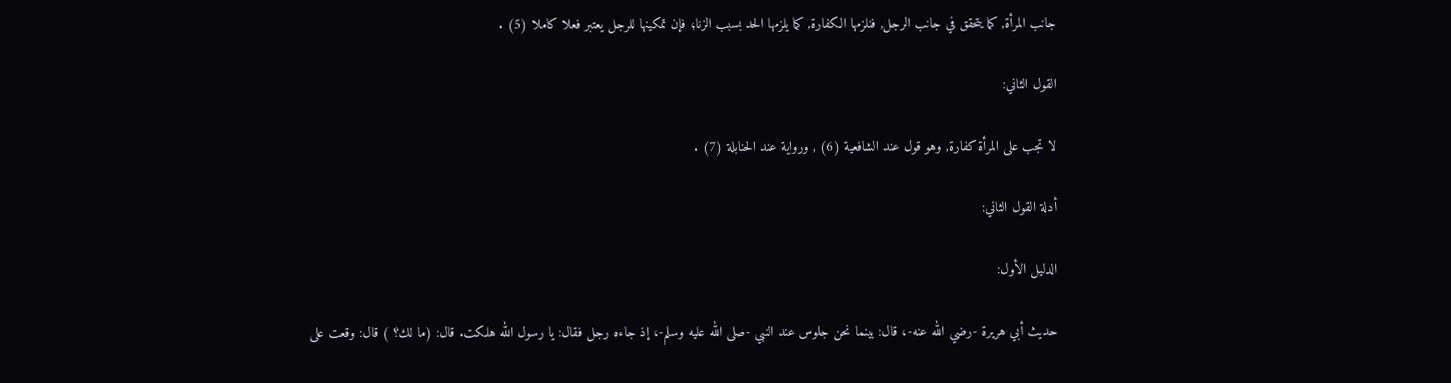جانب المرأة, كما يتحقق في جانب الرجل, فنلزمها الكفارة, كما يلزمها الحد بسبب الزنا؛ فإن تمكينها للرجل يعتبر فعلا كاملا (5) .

القول الثاني:

لا تجب على المرأة كفارة, وهو قول عند الشافعية (6) , ورواية عند الحنابلة (7) .

أدلة القول الثاني:

الدليل الأول:

حديث أبي هريرة -رضي الله عنه-، قال: بينما نحن جلوس عند النبي -صلى الله عليه وسلم-، إذ جاءه رجل فقال: يا رسول الله هلكت. قال: (ما لك؟ ) قال: وقعت على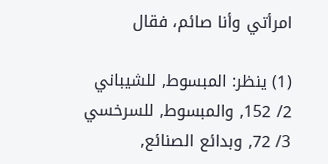امرأتي وأنا صائم، فقال

(1) ينظر: المبسوط, للشيباني 2/ 152, والمبسوط, للسرخسي 3/ 72, وبدائع الصنائع,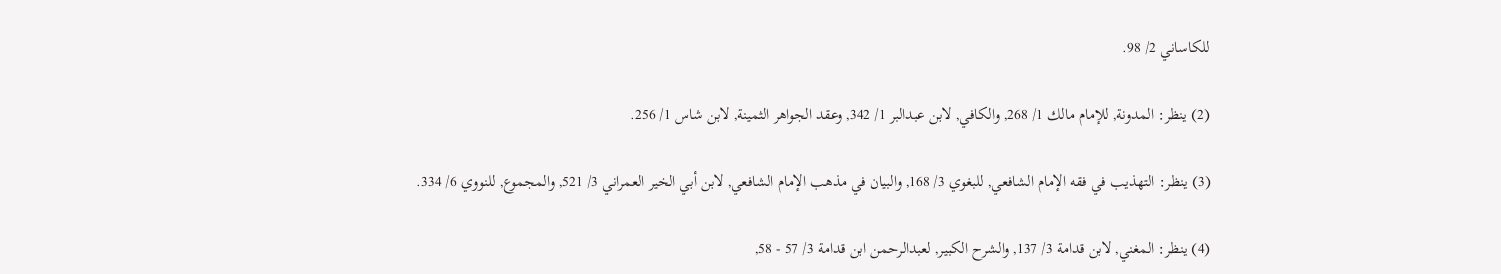للكاساني 2/ 98.

(2) ينظر: المدونة, للإمام مالك 1/ 268, والكافي, لابن عبدالبر 1/ 342, وعقد الجواهر الثمينة, لابن شاس 1/ 256.

(3) ينظر: التهذيب في فقه الإمام الشافعي, للبغوي 3/ 168, والبيان في مذهب الإمام الشافعي, لابن أبي الخير العمراني 3/ 521, والمجموع, للنووي 6/ 334.

(4) ينظر: المغني, لابن قدامة 3/ 137, والشرح الكبير, لعبدالرحمن ابن قدامة 3/ 57 - 58,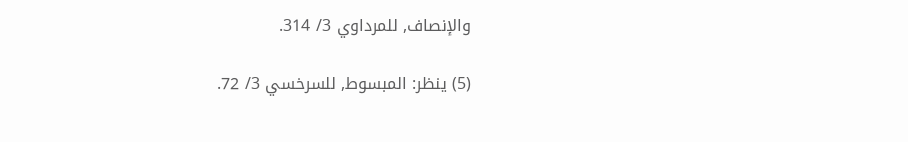والإنصاف, للمرداوي 3/ 314.

(5) ينظر: المبسوط, للسرخسي 3/ 72.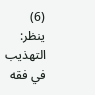(6) ينظر: التهذيب في فقه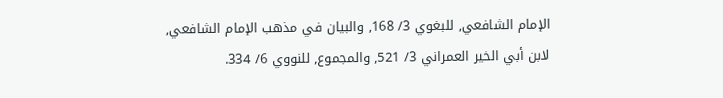الإمام الشافعي, للبغوي 3/ 168, والبيان في مذهب الإمام الشافعي, لابن أبي الخير العمراني 3/ 521, والمجموع, للنووي 6/ 334.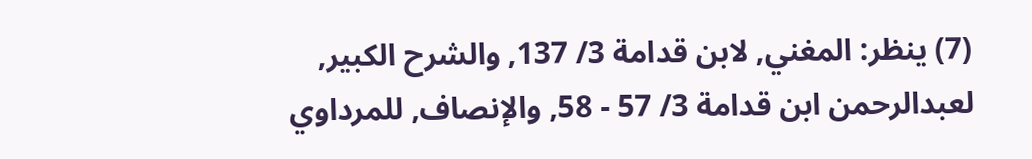(7) ينظر: المغني, لابن قدامة 3/ 137, والشرح الكبير, لعبدالرحمن ابن قدامة 3/ 57 - 58, والإنصاف, للمرداوي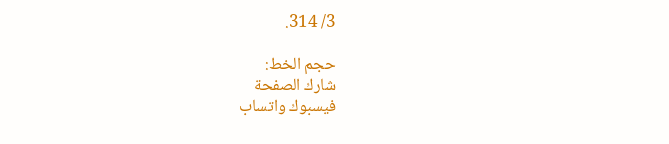3/ 314.

حجم الخط:
شارك الصفحة
فيسبوك واتساب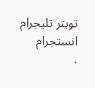تويتر تليجرام انستجرام
.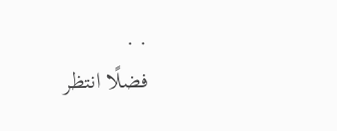. .
فضلًا انتظر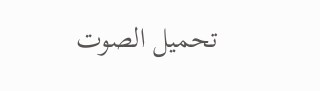تحميل الصوت